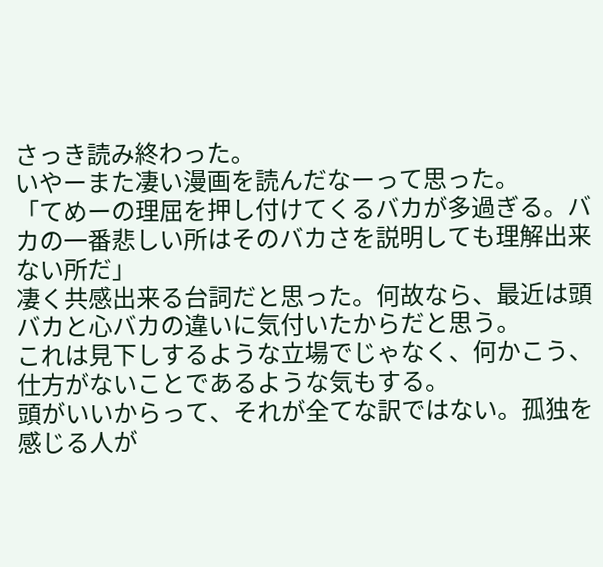さっき読み終わった。
いやーまた凄い漫画を読んだなーって思った。
「てめーの理屈を押し付けてくるバカが多過ぎる。バカの一番悲しい所はそのバカさを説明しても理解出来ない所だ」
凄く共感出来る台詞だと思った。何故なら、最近は頭バカと心バカの違いに気付いたからだと思う。
これは見下しするような立場でじゃなく、何かこう、仕方がないことであるような気もする。
頭がいいからって、それが全てな訳ではない。孤独を感じる人が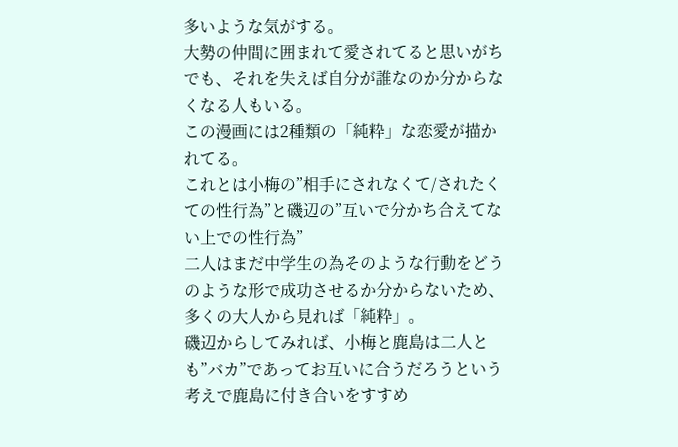多いような気がする。
大勢の仲間に囲まれて愛されてると思いがちでも、それを失えば自分が誰なのか分からなくなる人もいる。
この漫画には2種類の「純粋」な恋愛が描かれてる。
これとは小梅の”相手にされなくて/されたくての性行為”と磯辺の”互いで分かち合えてない上での性行為”
二人はまだ中学生の為そのような行動をどうのような形で成功させるか分からないため、多くの大人から見れば「純粋」。
磯辺からしてみれば、小梅と鹿島は二人とも”バカ”であってお互いに合うだろうという考えで鹿島に付き合いをすすめ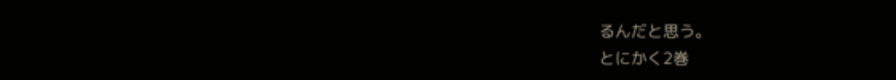るんだと思う。
とにかく2巻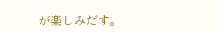が楽しみだす。